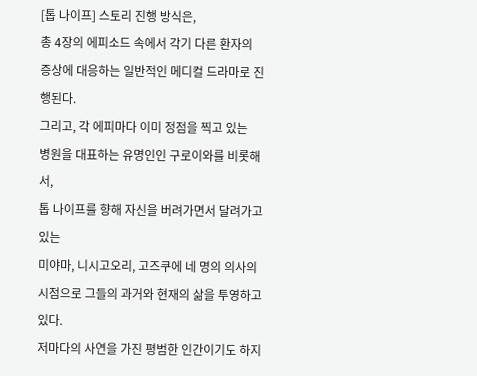[톱 나이프] 스토리 진행 방식은,
총 4장의 에피소드 속에서 각기 다른 환자의
증상에 대응하는 일반적인 메디컬 드라마로 진행된다.
그리고, 각 에피마다 이미 정점을 찍고 있는
병원을 대표하는 유명인인 구로이와를 비롯해서,
톱 나이프를 향해 자신을 버려가면서 달려가고 있는
미야마, 니시고오리, 고즈쿠에 네 명의 의사의
시점으로 그들의 과거와 현재의 삶을 투영하고 있다.
저마다의 사연을 가진 평범한 인간이기도 하지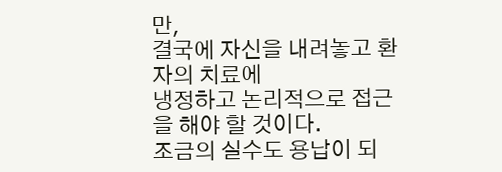만,
결국에 자신을 내려놓고 환자의 치료에
냉정하고 논리적으로 접근을 해야 할 것이다.
조금의 실수도 용납이 되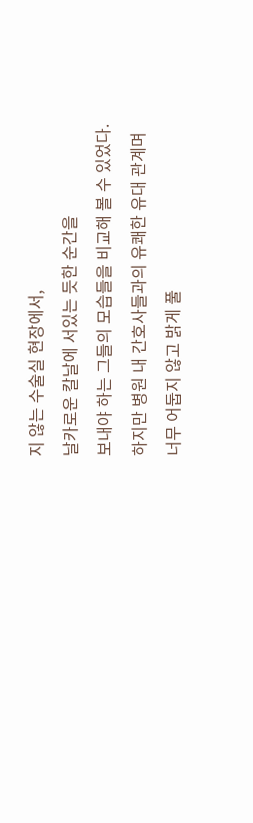지 않는 수술실 현장에서,
날카로운 칼날에 서있는 듯한 순간을
보내야 하는 그들의 모습들을 비교해 볼 수 있었다.
하지만 병원 내 간호사들과의 유쾌한 유대 관계며
너무 어둡지 않고 밝게 풀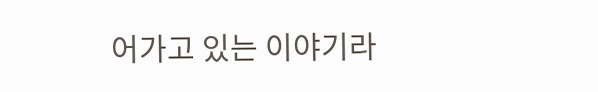어가고 있는 이야기라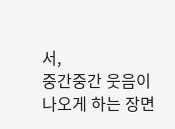서,
중간중간 웃음이 나오게 하는 장면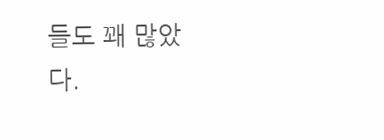들도 꽤 많았다.